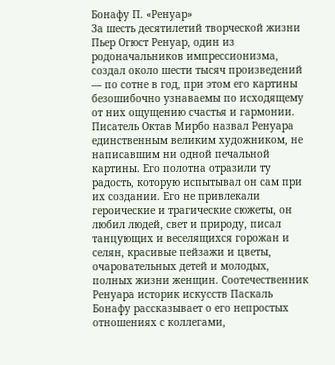Бонафу П. «Ренуар»
За шесть десятилетий творческой жизни Пьер Огюст Ренуар, один из родоначальников импрессионизма, создал около шести тысяч произведений — по сотне в год, при этом его картины безошибочно узнаваемы по исходящему от них ощущению счастья и гармонии. Писатель Октав Мирбо назвал Ренуара единственным великим художником, не написавшим ни одной печальной картины. Его полотна отразили ту радость, которую испытывал он сам при их создании. Его не привлекали героические и трагические сюжеты, он любил людей, свет и природу, писал танцующих и веселящихся горожан и селян, красивые пейзажи и цветы, очаровательных детей и молодых, полных жизни женщин. Соотечественник Ренуара историк искусств Паскаль Бонафу рассказывает о его непростых отношениях с коллегами,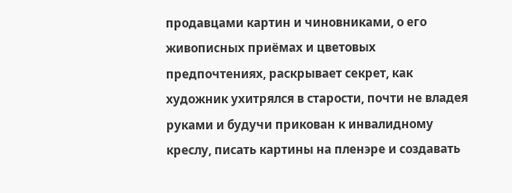продавцами картин и чиновниками, о его живописных приёмах и цветовых предпочтениях, раскрывает секрет, как художник ухитрялся в старости, почти не владея руками и будучи прикован к инвалидному креслу, писать картины на пленэре и создавать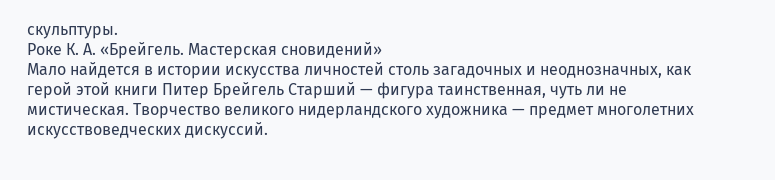скульптуры.
Роке К. А. «Брейгель. Мастерская сновидений»
Мало найдется в истории искусства личностей столь загадочных и неоднозначных, как герой этой книги Питер Брейгель Старший — фигура таинственная, чуть ли не мистическая. Творчество великого нидерландского художника — предмет многолетних искусствоведческих дискуссий.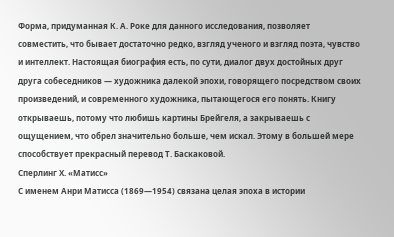Форма, придуманная К. А. Роке для данного исследования, позволяет совместить, что бывает достаточно редко, взгляд ученого и взгляд поэта, чувство и интеллект. Настоящая биография есть, по сути, диалог двух достойных друг друга собеседников — художника далекой эпохи, говорящего посредством своих произведений, и современного художника, пытающегося его понять. Книгу открываешь, потому что любишь картины Брейгеля, а закрываешь с ощущением, что обрел значительно больше, чем искал. Этому в большей мере способствует прекрасный перевод Т. Баскаковой.
Сперлинг Х. «Матисс»
С именем Анри Матисса (1869—1954) связана целая эпоха в истории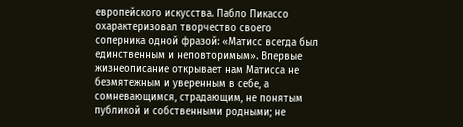европейского искусства. Пабло Пикассо охарактеризовал творчество своего соперника одной фразой: «Матисс всегда был единственным и неповторимым». Впервые жизнеописание открывает нам Матисса не безмятежным и уверенным в себе, а сомневающимся, страдающим, не понятым публикой и собственными родными; не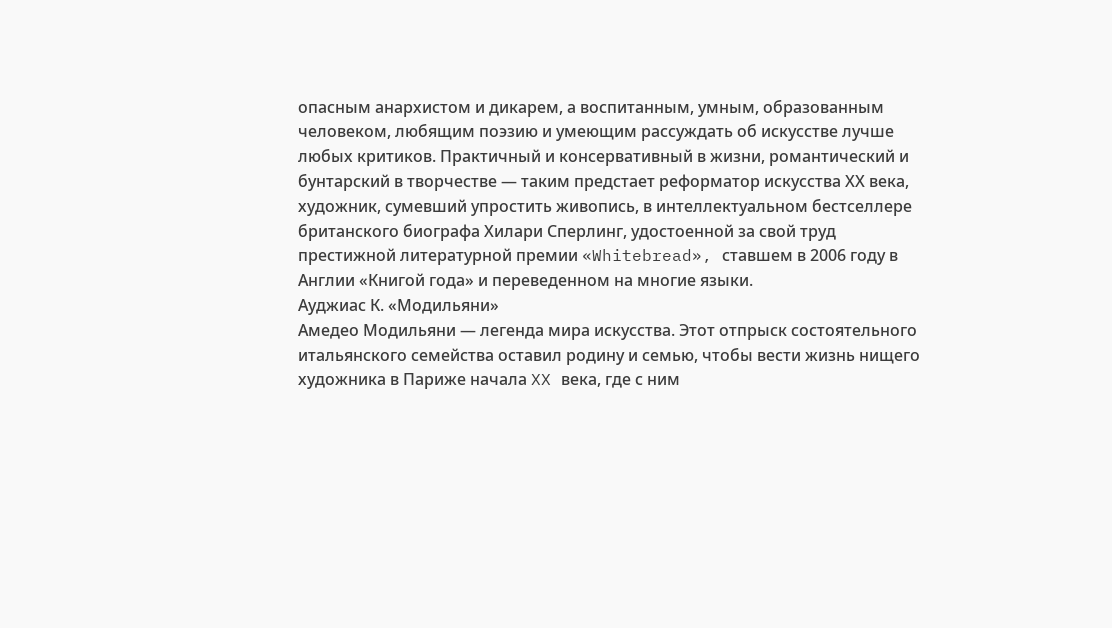опасным анархистом и дикарем, а воспитанным, умным, образованным человеком, любящим поэзию и умеющим рассуждать об искусстве лучше любых критиков. Практичный и консервативный в жизни, романтический и бунтарский в творчестве — таким предстает реформатор искусства ХХ века, художник, сумевший упростить живопись, в интеллектуальном бестселлере британского биографа Хилари Сперлинг, удостоенной за свой труд престижной литературной премии «Whitebread», ставшем в 2006 году в Англии «Книгой года» и переведенном на многие языки.
Ауджиас К. «Модильяни»
Амедео Модильяни — легенда мира искусства. Этот отпрыск состоятельного итальянского семейства оставил родину и семью, чтобы вести жизнь нищего художника в Париже начала XX века, где с ним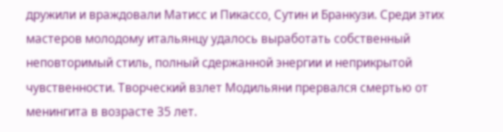дружили и враждовали Матисс и Пикассо, Сутин и Бранкузи. Среди этих мастеров молодому итальянцу удалось выработать собственный неповторимый стиль, полный сдержанной энергии и неприкрытой чувственности. Творческий взлет Модильяни прервался смертью от менингита в возрасте 35 лет.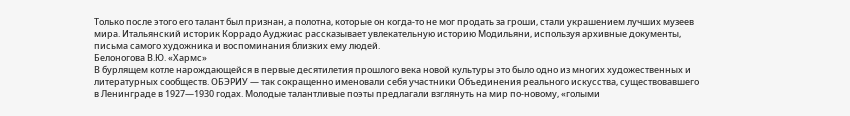Только после этого его талант был признан, а полотна, которые он когда-то не мог продать за гроши, стали украшением лучших музеев мира. Итальянский историк Коррадо Ауджиас рассказывает увлекательную историю Модильяни, используя архивные документы, письма самого художника и воспоминания близких ему людей.
Белоногова В.Ю. «Хармс»
В бурлящем котле нарождающейся в первые десятилетия прошлого века новой культуры это было одно из многих художественных и литературных сообществ. ОБЭРИУ — так сокращенно именовали себя участники Объединения реального искусства, существовавшего в Ленинграде в 1927—1930 годах. Молодые талантливые поэты предлагали взглянуть на мир по-новому, «голыми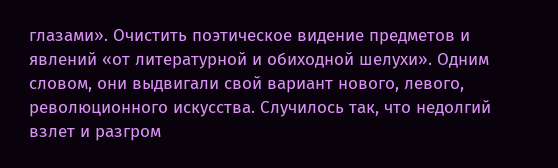глазами». Очистить поэтическое видение предметов и явлений «от литературной и обиходной шелухи». Одним словом, они выдвигали свой вариант нового, левого, революционного искусства. Случилось так, что недолгий взлет и разгром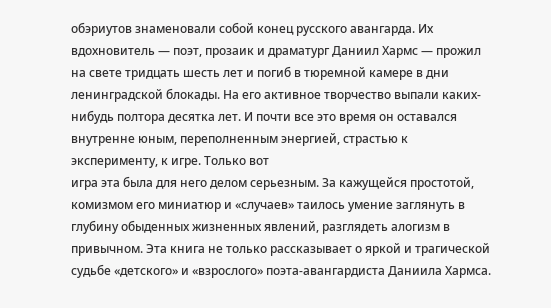обэриутов знаменовали собой конец русского авангарда. Их вдохновитель — поэт, прозаик и драматург Даниил Хармс — прожил на свете тридцать шесть лет и погиб в тюремной камере в дни ленинградской блокады. На его активное творчество выпали каких-нибудь полтора десятка лет. И почти все это время он оставался внутренне юным, переполненным энергией, страстью к эксперименту, к игре. Только вот
игра эта была для него делом серьезным. За кажущейся простотой, комизмом его миниатюр и «случаев» таилось умение заглянуть в глубину обыденных жизненных явлений, разглядеть алогизм в привычном. Эта книга не только рассказывает о яркой и трагической судьбе «детского» и «взрослого» поэта-авангардиста Даниила Хармса.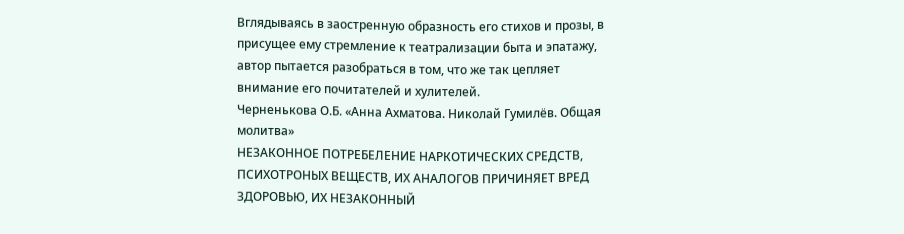Вглядываясь в заостренную образность его стихов и прозы, в присущее ему стремление к театрализации быта и эпатажу, автор пытается разобраться в том, что же так цепляет внимание его почитателей и хулителей.
Черненькова О.Б. «Анна Ахматова. Николай Гумилёв. Общая молитва»
НЕЗАКОННОЕ ПОТРЕБЕЛЕНИЕ НАРКОТИЧЕСКИХ СРЕДСТВ, ПСИХОТРОНЫХ ВЕЩЕСТВ, ИХ АНАЛОГОВ ПРИЧИНЯЕТ ВРЕД ЗДОРОВЬЮ, ИХ НЕЗАКОННЫЙ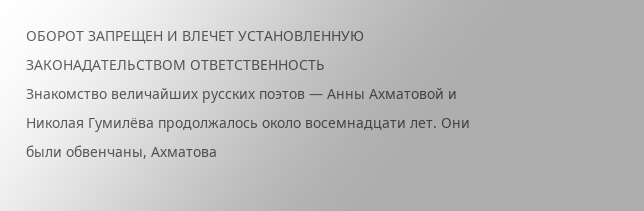ОБОРОТ ЗАПРЕЩЕН И ВЛЕЧЕТ УСТАНОВЛЕННУЮ ЗАКОНАДАТЕЛЬСТВОМ ОТВЕТСТВЕННОСТЬ
Знакомство величайших русских поэтов — Анны Ахматовой и Николая Гумилёва продолжалось около восемнадцати лет. Они были обвенчаны, Ахматова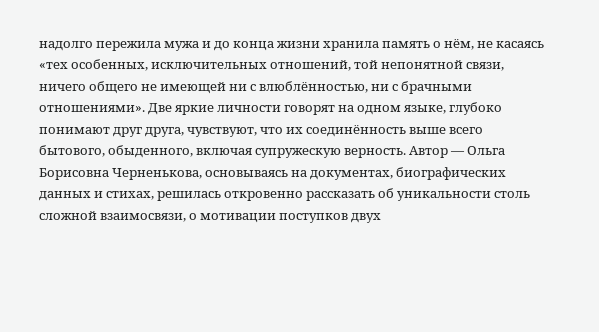надолго пережила мужа и до конца жизни хранила память о нём, не касаясь «тех особенных, исключительных отношений, той непонятной связи, ничего общего не имеющей ни с влюблённостью, ни с брачными отношениями». Две яркие личности говорят на одном языке, глубоко понимают друг друга, чувствуют, что их соединённость выше всего бытового, обыденного, включая супружескую верность. Автор — Ольга Борисовна Черненькова, основываясь на документах, биографических данных и стихах, решилась откровенно рассказать об уникальности столь сложной взаимосвязи, о мотивации поступков двух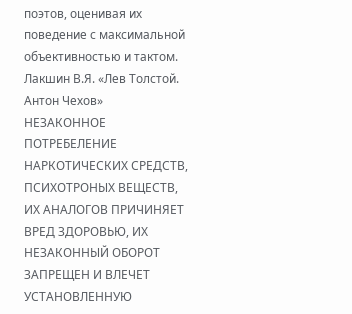поэтов, оценивая их поведение с максимальной объективностью и тактом.
Лакшин В.Я. «Лев Толстой. Антон Чехов»
НЕЗАКОННОЕ ПОТРЕБЕЛЕНИЕ НАРКОТИЧЕСКИХ СРЕДСТВ, ПСИХОТРОНЫХ ВЕЩЕСТВ, ИХ АНАЛОГОВ ПРИЧИНЯЕТ ВРЕД ЗДОРОВЬЮ, ИХ НЕЗАКОННЫЙ ОБОРОТ ЗАПРЕЩЕН И ВЛЕЧЕТ УСТАНОВЛЕННУЮ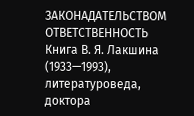ЗАКОНАДАТЕЛЬСТВОМ ОТВЕТСТВЕННОСТЬ
Книга В. Я. Лакшина (1933—1993), литературоведа, доктора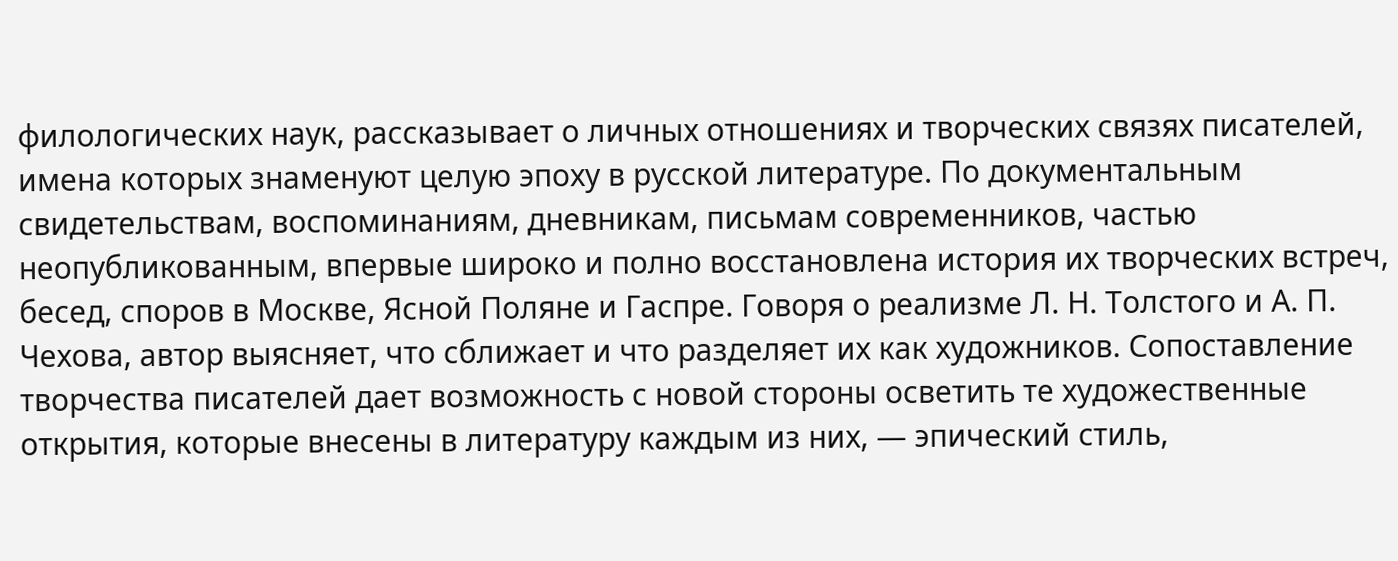филологических наук, рассказывает о личных отношениях и творческих связях писателей, имена которых знаменуют целую эпоху в русской литературе. По документальным свидетельствам, воспоминаниям, дневникам, письмам современников, частью неопубликованным, впервые широко и полно восстановлена история их творческих встреч, бесед, споров в Москве, Ясной Поляне и Гаспре. Говоря о реализме Л. Н. Толстого и А. П. Чехова, автор выясняет, что сближает и что разделяет их как художников. Сопоставление творчества писателей дает возможность с новой стороны осветить те художественные открытия, которые внесены в литературу каждым из них, — эпический стиль,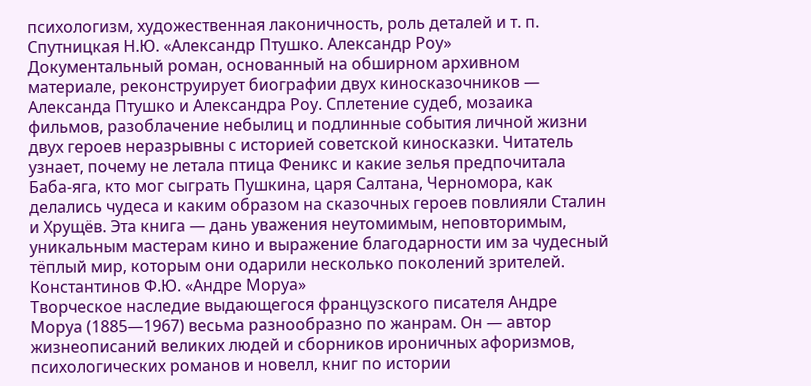психологизм, художественная лаконичность, роль деталей и т. п.
Спутницкая Н.Ю. «Александр Птушко. Александр Роу»
Документальный роман, основанный на обширном архивном материале, реконструирует биографии двух киносказочников — Александа Птушко и Александра Роу. Сплетение судеб, мозаика фильмов, разоблачение небылиц и подлинные события личной жизни двух героев неразрывны с историей советской киносказки. Читатель узнает, почему не летала птица Феникс и какие зелья предпочитала Баба-яга, кто мог сыграть Пушкина, царя Салтана, Черномора, как делались чудеса и каким образом на сказочных героев повлияли Сталин и Хрущёв. Эта книга — дань уважения неутомимым, неповторимым, уникальным мастерам кино и выражение благодарности им за чудесный тёплый мир, которым они одарили несколько поколений зрителей.
Константинов Ф.Ю. «Андре Моруа»
Творческое наследие выдающегося французского писателя Андре Моруа (1885—1967) весьма разнообразно по жанрам. Он — автор жизнеописаний великих людей и сборников ироничных афоризмов, психологических романов и новелл, книг по истории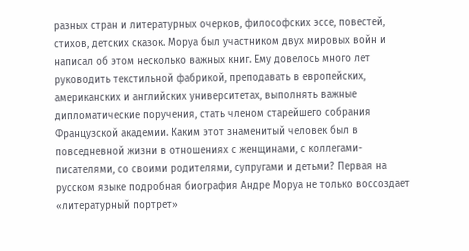разных стран и литературных очерков, философских эссе, повестей, стихов, детских сказок. Моруа был участником двух мировых войн и написал об этом несколько важных книг. Ему довелось много лет руководить текстильной фабрикой, преподавать в европейских, американских и английских университетах, выполнять важные дипломатические поручения, стать членом старейшего собрания Французской академии. Каким этот знаменитый человек был в повседневной жизни в отношениях с женщинами, с коллегами-писателями, со своими родителями, супругами и детьми? Первая на русском языке подробная биография Андре Моруа не только воссоздает «литературный портрет»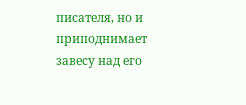писателя, но и приподнимает завесу над его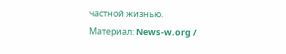частной жизнью.
Материал: News-w.org /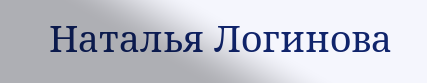Наталья Логинова